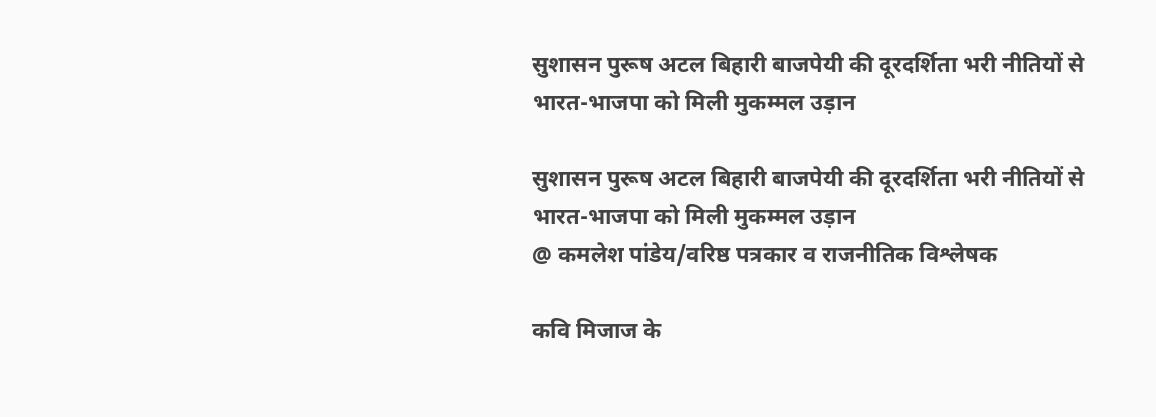सुशासन पुरूष अटल बिहारी बाजपेयी की दूरदर्शिता भरी नीतियों से भारत-भाजपा को मिली मुकम्मल उड़ान

सुशासन पुरूष अटल बिहारी बाजपेयी की दूरदर्शिता भरी नीतियों से भारत-भाजपा को मिली मुकम्मल उड़ान
@ कमलेश पांडेय/वरिष्ठ पत्रकार व राजनीतिक विश्लेषक

कवि मिजाज के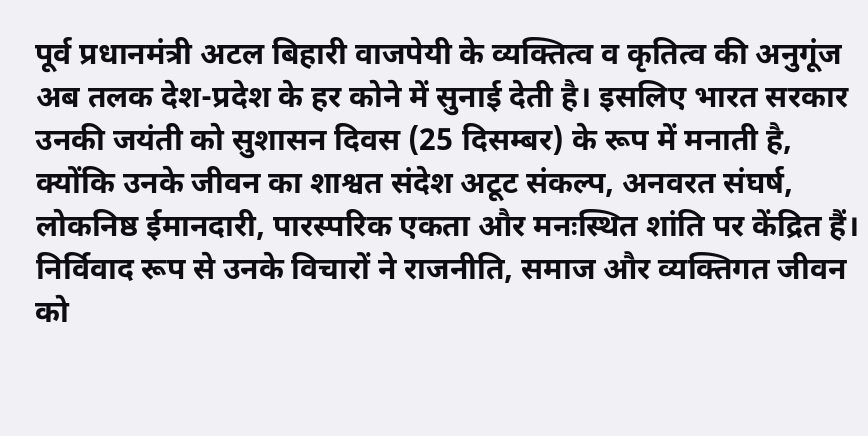पूर्व प्रधानमंत्री अटल बिहारी वाजपेयी के व्यक्तित्व व कृतित्व की अनुगूंज अब तलक देश-प्रदेश के हर कोने में सुनाई देती है। इसलिए भारत सरकार उनकी जयंती को सुशासन दिवस (25 दिसम्बर) के रूप में मनाती है, क्योंकि उनके जीवन का शाश्वत संदेश अटूट संकल्प, अनवरत संघर्ष, लोकनिष्ठ ईमानदारी, पारस्परिक एकता और मनःस्थित शांति पर केंद्रित हैं। निर्विवाद रूप से उनके विचारों ने राजनीति, समाज और व्यक्तिगत जीवन को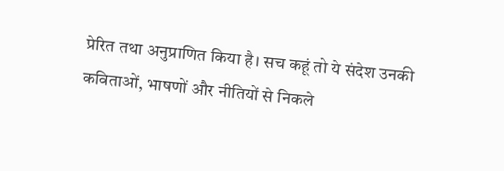प्रेरित तथा अनुप्राणित किया है। सच कहूं तो ये संदेश उनकी कविताओं, भाषणों और नीतियों से निकले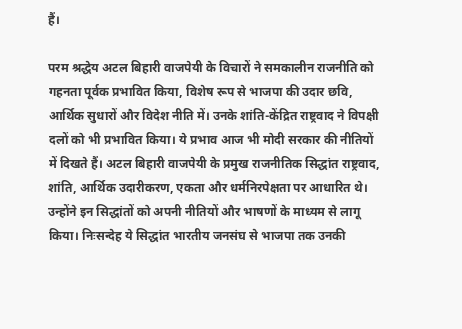हैं।

परम श्रद्धेय अटल बिहारी वाजपेयी के विचारों ने समकालीन राजनीति को गहनता पूर्वक प्रभावित किया, विशेष रूप से भाजपा की उदार छवि, आर्थिक सुधारों और विदेश नीति में। उनके शांति-केंद्रित राष्ट्रवाद ने विपक्षी दलों को भी प्रभावित किया। ये प्रभाव आज भी मोदी सरकार की नीतियों में दिखते हैं। अटल बिहारी वाजपेयी के प्रमुख राजनीतिक सिद्धांत राष्ट्रवाद, शांति, आर्थिक उदारीकरण, एकता और धर्मनिरपेक्षता पर आधारित थे। उन्होंने इन सिद्धांतों को अपनी नीतियों और भाषणों के माध्यम से लागू किया। निःसन्देह ये सिद्धांत भारतीय जनसंघ से भाजपा तक उनकी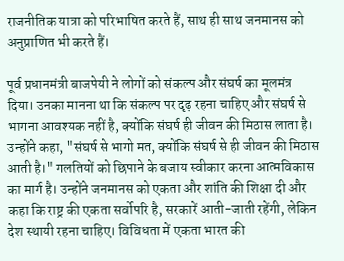राजनीतिक यात्रा को परिभाषित करते हैं, साथ ही साथ जनमानस को अनुप्राणित भी करते हैं।

पूर्व प्रधानमंत्री बाजपेयी ने लोगों को संकल्प और संघर्ष का मूलमंत्र दिया। उनका मानना था कि संकल्प पर दृढ़ रहना चाहिए और संघर्ष से भागना आवश्यक नहीं है, क्योंकि संघर्ष ही जीवन की मिठास लाता है। उन्होंने कहा, "संघर्ष से भागो मत, क्योंकि संघर्ष से ही जीवन की मिठास आती है।" गलतियों को छिपाने के बजाय स्वीकार करना आत्मविकास का मार्ग है। उन्होंने जनमानस को एकता और शांति की शिक्षा दी और कहा कि राष्ट्र की एकता सर्वोपरि है, सरकारें आती-जाती रहेंगी, लेकिन देश स्थायी रहना चाहिए। विविधता में एकता भारत की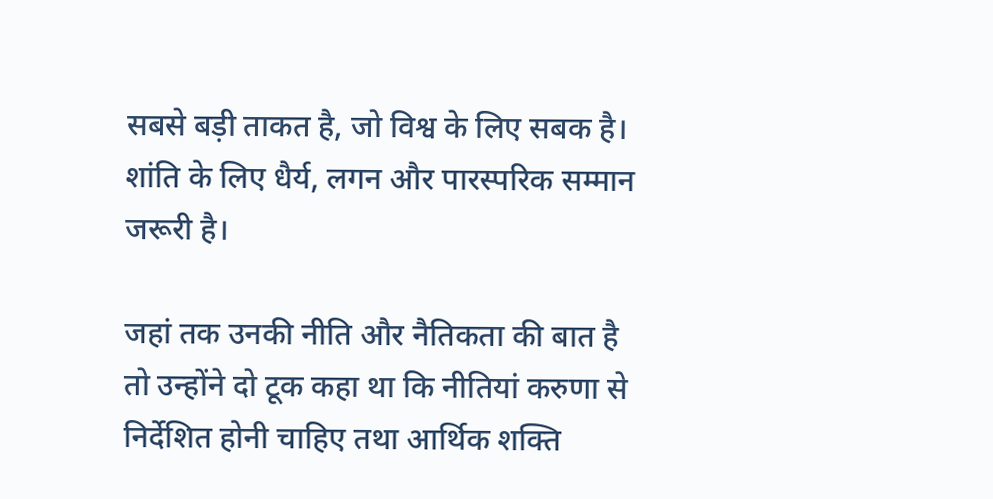सबसे बड़ी ताकत है, जो विश्व के लिए सबक है। शांति के लिए धैर्य, लगन और पारस्परिक सम्मान जरूरी है।

जहां तक उनकी नीति और नैतिकता की बात है तो उन्होंने दो टूक कहा था कि नीतियां करुणा से निर्देशित होनी चाहिए तथा आर्थिक शक्ति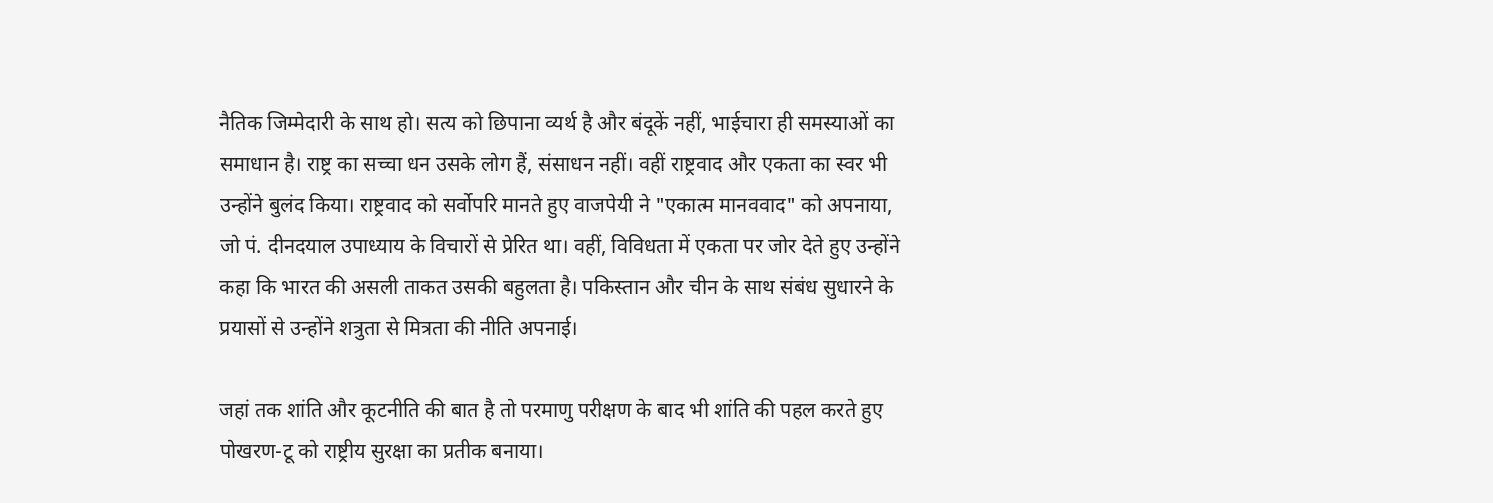नैतिक जिम्मेदारी के साथ हो। सत्य को छिपाना व्यर्थ है और बंदूकें नहीं, भाईचारा ही समस्याओं का समाधान है। राष्ट्र का सच्चा धन उसके लोग हैं, संसाधन नहीं। वहीं राष्ट्रवाद और एकता का स्वर भी उन्होंने बुलंद किया। राष्ट्रवाद को सर्वोपरि मानते हुए वाजपेयी ने "एकात्म मानववाद" को अपनाया, जो पं. दीनदयाल उपाध्याय के विचारों से प्रेरित था। वहीं, विविधता में एकता पर जोर देते हुए उन्होंने कहा कि भारत की असली ताकत उसकी बहुलता है। पकिस्तान और चीन के साथ संबंध सुधारने के प्रयासों से उन्होंने शत्रुता से मित्रता की नीति अपनाई।

जहां तक शांति और कूटनीति की बात है तो परमाणु परीक्षण के बाद भी शांति की पहल करते हुए पोखरण-टू को राष्ट्रीय सुरक्षा का प्रतीक बनाया।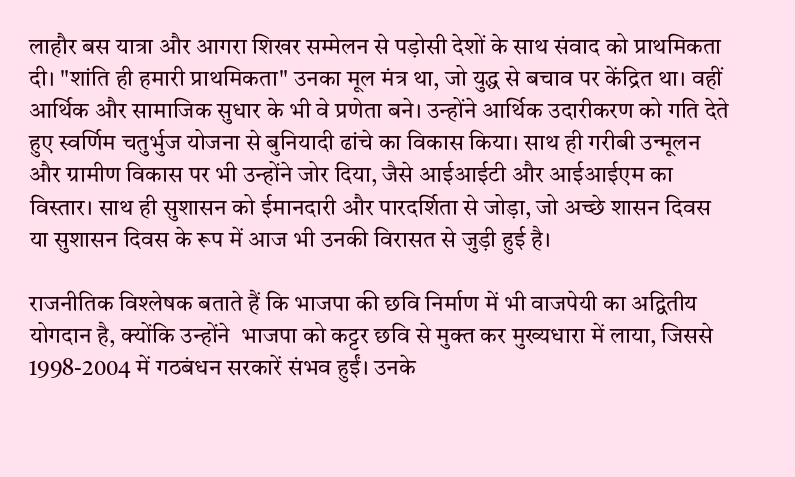लाहौर बस यात्रा और आगरा शिखर सम्मेलन से पड़ोसी देशों के साथ संवाद को प्राथमिकता दी। "शांति ही हमारी प्राथमिकता" उनका मूल मंत्र था, जो युद्ध से बचाव पर केंद्रित था। वहीं आर्थिक और सामाजिक सुधार के भी वे प्रणेता बने। उन्होंने आर्थिक उदारीकरण को गति देते हुए स्वर्णिम चतुर्भुज योजना से बुनियादी ढांचे का विकास किया। साथ ही गरीबी उन्मूलन और ग्रामीण विकास पर भी उन्होंने जोर दिया, जैसे आईआईटी और आईआईएम का विस्तार। साथ ही सुशासन को ईमानदारी और पारदर्शिता से जोड़ा, जो अच्छे शासन दिवस या सुशासन दिवस के रूप में आज भी उनकी विरासत से जुड़ी हुई है।

राजनीतिक विश्लेषक बताते हैं कि भाजपा की छवि निर्माण में भी वाजपेयी का अद्वितीय योगदान है, क्योंकि उन्होंने  भाजपा को कट्टर छवि से मुक्त कर मुख्यधारा में लाया, जिससे 1998-2004 में गठबंधन सरकारें संभव हुईं। उनके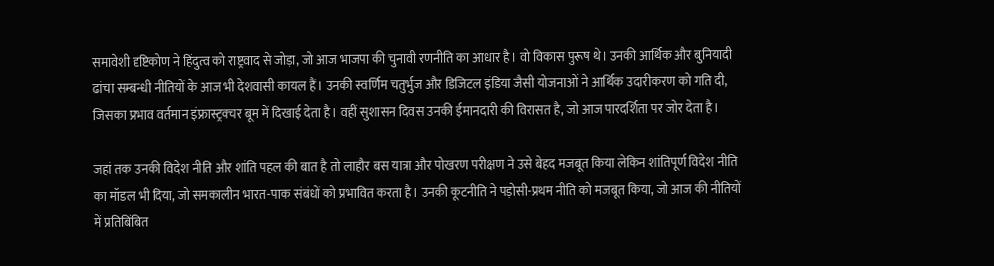समावेशी दृष्टिकोण ने हिंदुत्व को राष्ट्रवाद से जोड़ा, जो आज भाजपा की चुनावी रणनीति का आधार है। वो विकास पुरूष थे। उनकी आर्थिक और बुनियादी ढांचा सम्बन्धी नीतियों के आज भी देशवासी कायल हैं। उनकी स्वर्णिम चतुर्भुज और डिजिटल इंडिया जैसी योजनाओं ने आर्थिक उदारीकरण को गति दी, जिसका प्रभाव वर्तमान इंफ्रास्ट्रक्चर बूम में दिखाई देता है। वहीं सुशासन दिवस उनकी ईमानदारी की विरासत है, जो आज पारदर्शिता पर जोर देता है।

जहां तक उनकी विदेश नीति और शांति पहल की बात है तो लाहौर बस यात्रा और पोखरण परीक्षण ने उसे बेहद मजबूत किया लेकिन शांतिपूर्ण विदेश नीति का मॉडल भी दिया, जो समकालीन भारत-पाक संबंधों को प्रभावित करता है। उनकी कूटनीति ने पड़ोसी-प्रथम नीति को मजबूत किया, जो आज की नीतियों में प्रतिबिंबित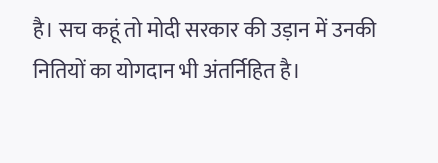है। सच कहूं तो मोदी सरकार की उड़ान में उनकी नितियों का योगदान भी अंतर्निहित है।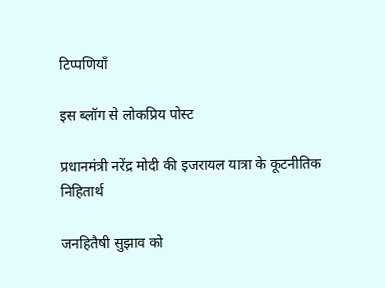टिप्पणियाँ

इस ब्लॉग से लोकप्रिय पोस्ट

प्रधानमंत्री नरेंद्र मोदी की इजरायल यात्रा के कूटनीतिक निहितार्थ

जनहितैषी सुझाव को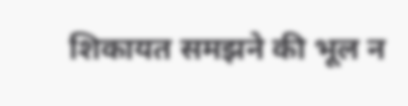शिकायत समझने की भूल न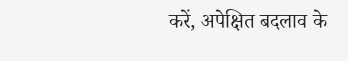करें, अपेक्षित बदलाव के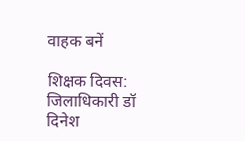वाहक बनें

शिक्षक दिवस: जिलाधिकारी डॉ दिनेश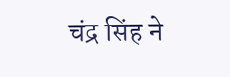चंद्र सिंह ने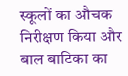स्कूलों का औचक निरीक्षण किया और बाल बाटिका का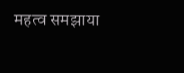महत्व समझाया